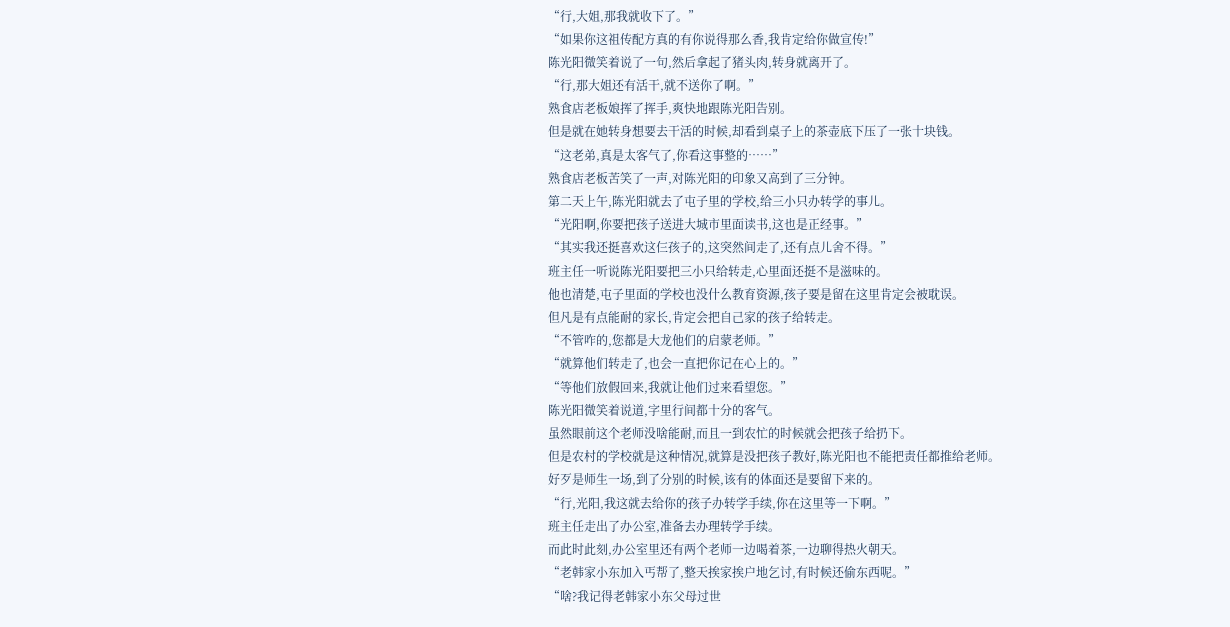“行,大姐,那我就收下了。”
“如果你这祖传配方真的有你说得那么香,我肯定给你做宣传!”
陈光阳微笑着说了一句,然后拿起了猪头肉,转身就离开了。
“行,那大姐还有活干,就不送你了啊。”
熟食店老板娘挥了挥手,爽快地跟陈光阳告别。
但是就在她转身想要去干活的时候,却看到桌子上的茶壶底下压了一张十块钱。
“这老弟,真是太客气了,你看这事整的……”
熟食店老板苦笑了一声,对陈光阳的印象又高到了三分钟。
第二天上午,陈光阳就去了屯子里的学校,给三小只办转学的事儿。
“光阳啊,你要把孩子送进大城市里面读书,这也是正经事。”
“其实我还挺喜欢这仨孩子的,这突然间走了,还有点儿舍不得。”
班主任一听说陈光阳要把三小只给转走,心里面还挺不是滋味的。
他也清楚,屯子里面的学校也没什么教育资源,孩子要是留在这里肯定会被耽误。
但凡是有点能耐的家长,肯定会把自己家的孩子给转走。
“不管咋的,您都是大龙他们的启蒙老师。”
“就算他们转走了,也会一直把你记在心上的。”
“等他们放假回来,我就让他们过来看望您。”
陈光阳微笑着说道,字里行间都十分的客气。
虽然眼前这个老师没啥能耐,而且一到农忙的时候就会把孩子给扔下。
但是农村的学校就是这种情况,就算是没把孩子教好,陈光阳也不能把责任都推给老师。
好歹是师生一场,到了分别的时候,该有的体面还是要留下来的。
“行,光阳,我这就去给你的孩子办转学手续,你在这里等一下啊。”
班主任走出了办公室,准备去办理转学手续。
而此时此刻,办公室里还有两个老师一边喝着茶,一边聊得热火朝天。
“老韩家小东加入丐帮了,整天挨家挨户地乞讨,有时候还偷东西呢。”
“啥?我记得老韩家小东父母过世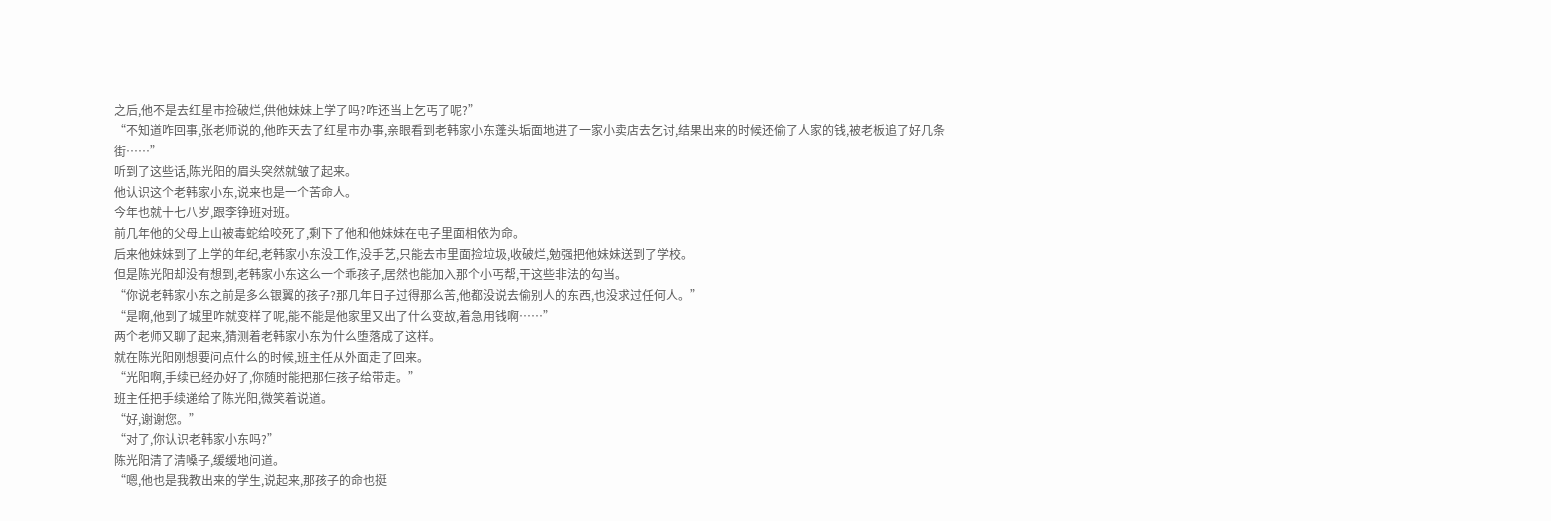之后,他不是去红星市捡破烂,供他妹妹上学了吗?咋还当上乞丐了呢?”
“不知道咋回事,张老师说的,他昨天去了红星市办事,亲眼看到老韩家小东蓬头垢面地进了一家小卖店去乞讨,结果出来的时候还偷了人家的钱,被老板追了好几条街……”
听到了这些话,陈光阳的眉头突然就皱了起来。
他认识这个老韩家小东,说来也是一个苦命人。
今年也就十七八岁,跟李铮班对班。
前几年他的父母上山被毒蛇给咬死了,剩下了他和他妹妹在屯子里面相依为命。
后来他妹妹到了上学的年纪,老韩家小东没工作,没手艺,只能去市里面捡垃圾,收破烂,勉强把他妹妹送到了学校。
但是陈光阳却没有想到,老韩家小东这么一个乖孩子,居然也能加入那个小丐帮,干这些非法的勾当。
“你说老韩家小东之前是多么银翼的孩子?那几年日子过得那么苦,他都没说去偷别人的东西,也没求过任何人。”
“是啊,他到了城里咋就变样了呢,能不能是他家里又出了什么变故,着急用钱啊……”
两个老师又聊了起来,猜测着老韩家小东为什么堕落成了这样。
就在陈光阳刚想要问点什么的时候,班主任从外面走了回来。
“光阳啊,手续已经办好了,你随时能把那仨孩子给带走。”
班主任把手续递给了陈光阳,微笑着说道。
“好,谢谢您。”
“对了,你认识老韩家小东吗?”
陈光阳清了清嗓子,缓缓地问道。
“嗯,他也是我教出来的学生,说起来,那孩子的命也挺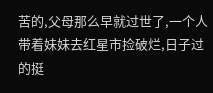苦的,父母那么早就过世了,一个人带着妹妹去红星市捡破烂,日子过的挺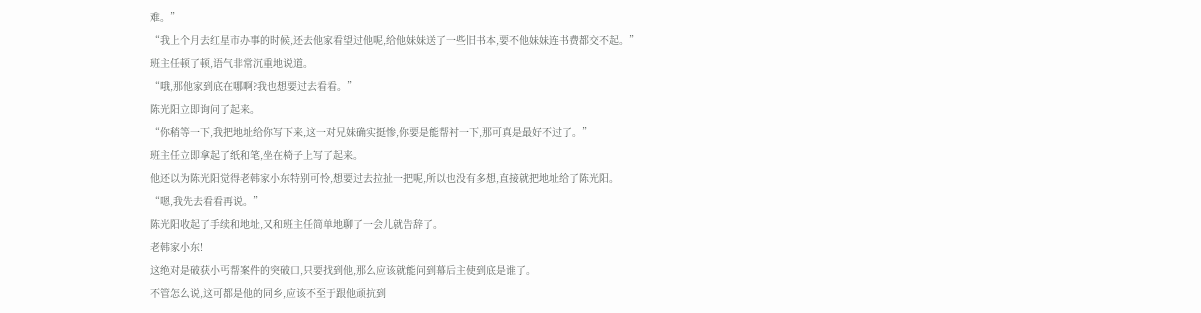难。”
“我上个月去红星市办事的时候,还去他家看望过他呢,给他妹妹送了一些旧书本,要不他妹妹连书费都交不起。”
班主任顿了顿,语气非常沉重地说道。
“哦,那他家到底在哪啊?我也想要过去看看。”
陈光阳立即询问了起来。
“你稍等一下,我把地址给你写下来,这一对兄妹确实挺惨,你要是能帮衬一下,那可真是最好不过了。”
班主任立即拿起了纸和笔,坐在椅子上写了起来。
他还以为陈光阳觉得老韩家小东特别可怜,想要过去拉扯一把呢,所以也没有多想,直接就把地址给了陈光阳。
“嗯,我先去看看再说。”
陈光阳收起了手续和地址,又和班主任简单地聊了一会儿就告辞了。
老韩家小东!
这绝对是破获小丐帮案件的突破口,只要找到他,那么应该就能问到幕后主使到底是谁了。
不管怎么说,这可都是他的同乡,应该不至于跟他顽抗到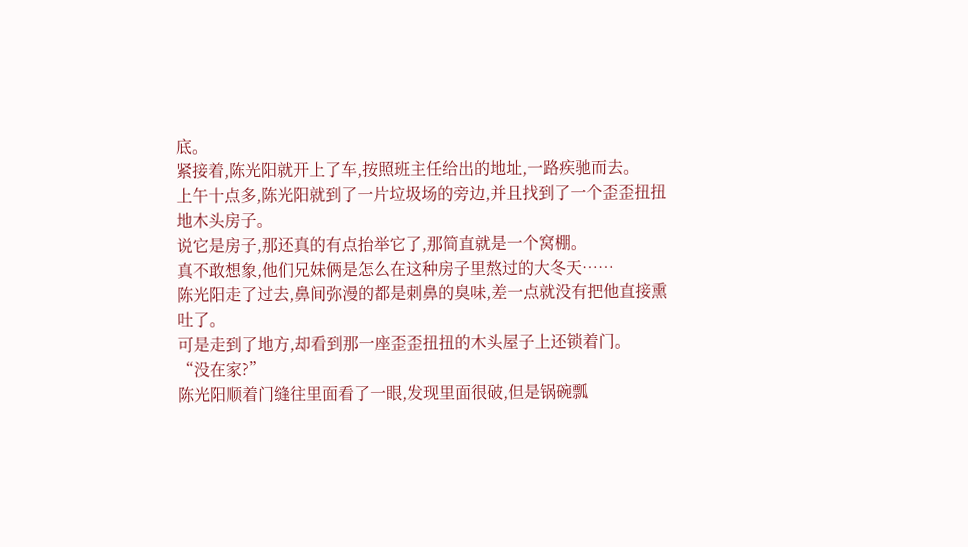底。
紧接着,陈光阳就开上了车,按照班主任给出的地址,一路疾驰而去。
上午十点多,陈光阳就到了一片垃圾场的旁边,并且找到了一个歪歪扭扭地木头房子。
说它是房子,那还真的有点抬举它了,那简直就是一个窝棚。
真不敢想象,他们兄妹俩是怎么在这种房子里熬过的大冬天……
陈光阳走了过去,鼻间弥漫的都是刺鼻的臭味,差一点就没有把他直接熏吐了。
可是走到了地方,却看到那一座歪歪扭扭的木头屋子上还锁着门。
“没在家?”
陈光阳顺着门缝往里面看了一眼,发现里面很破,但是锅碗瓢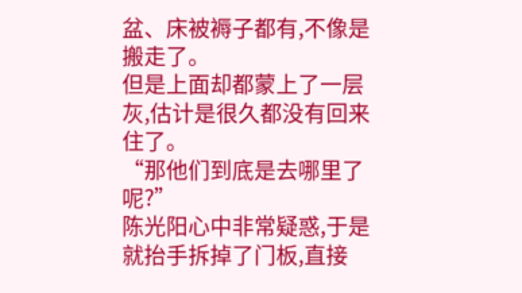盆、床被褥子都有,不像是搬走了。
但是上面却都蒙上了一层灰,估计是很久都没有回来住了。
“那他们到底是去哪里了呢?”
陈光阳心中非常疑惑,于是就抬手拆掉了门板,直接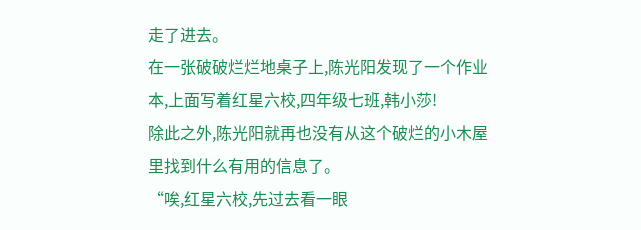走了进去。
在一张破破烂烂地桌子上,陈光阳发现了一个作业本,上面写着红星六校,四年级七班,韩小莎!
除此之外,陈光阳就再也没有从这个破烂的小木屋里找到什么有用的信息了。
“唉,红星六校,先过去看一眼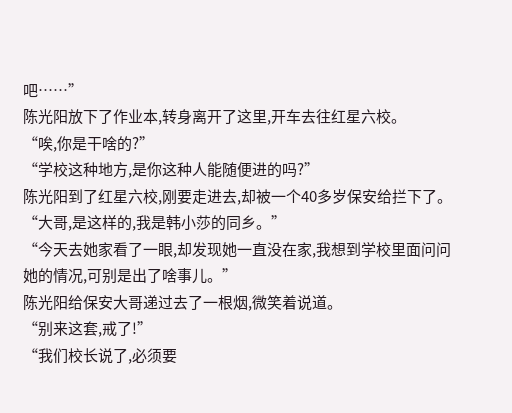吧……”
陈光阳放下了作业本,转身离开了这里,开车去往红星六校。
“唉,你是干啥的?”
“学校这种地方,是你这种人能随便进的吗?”
陈光阳到了红星六校,刚要走进去,却被一个40多岁保安给拦下了。
“大哥,是这样的,我是韩小莎的同乡。”
“今天去她家看了一眼,却发现她一直没在家,我想到学校里面问问她的情况,可别是出了啥事儿。”
陈光阳给保安大哥递过去了一根烟,微笑着说道。
“别来这套,戒了!”
“我们校长说了,必须要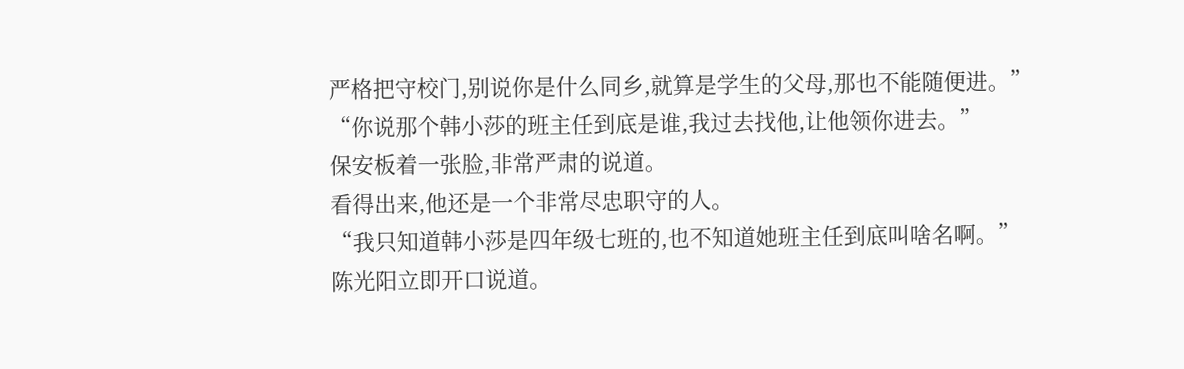严格把守校门,别说你是什么同乡,就算是学生的父母,那也不能随便进。”
“你说那个韩小莎的班主任到底是谁,我过去找他,让他领你进去。”
保安板着一张脸,非常严肃的说道。
看得出来,他还是一个非常尽忠职守的人。
“我只知道韩小莎是四年级七班的,也不知道她班主任到底叫啥名啊。”
陈光阳立即开口说道。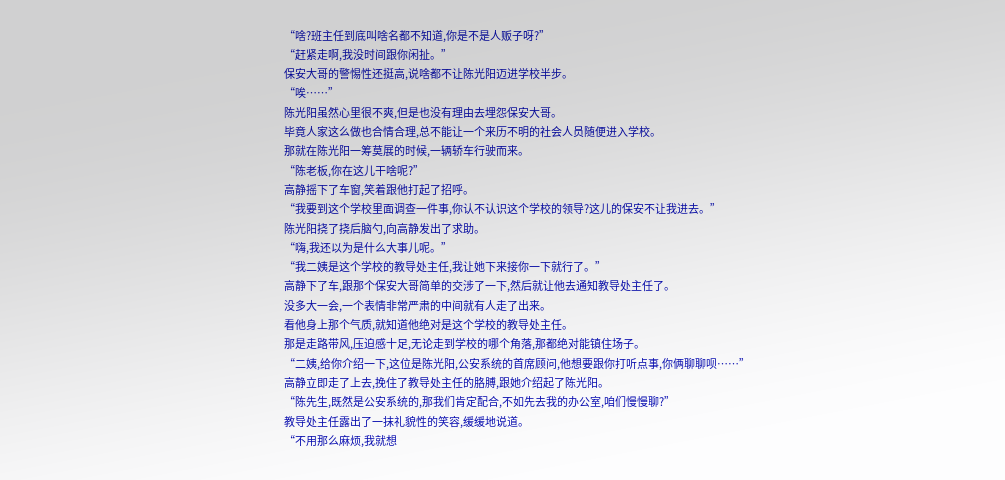“啥?班主任到底叫啥名都不知道,你是不是人贩子呀?”
“赶紧走啊,我没时间跟你闲扯。”
保安大哥的警惕性还挺高,说啥都不让陈光阳迈进学校半步。
“唉……”
陈光阳虽然心里很不爽,但是也没有理由去埋怨保安大哥。
毕竟人家这么做也合情合理,总不能让一个来历不明的社会人员随便进入学校。
那就在陈光阳一筹莫展的时候,一辆轿车行驶而来。
“陈老板,你在这儿干啥呢?”
高静摇下了车窗,笑着跟他打起了招呼。
“我要到这个学校里面调查一件事,你认不认识这个学校的领导?这儿的保安不让我进去。”
陈光阳挠了挠后脑勺,向高静发出了求助。
“嗨,我还以为是什么大事儿呢。”
“我二姨是这个学校的教导处主任,我让她下来接你一下就行了。”
高静下了车,跟那个保安大哥简单的交涉了一下,然后就让他去通知教导处主任了。
没多大一会,一个表情非常严肃的中间就有人走了出来。
看他身上那个气质,就知道他绝对是这个学校的教导处主任。
那是走路带风,压迫感十足,无论走到学校的哪个角落,那都绝对能镇住场子。
“二姨,给你介绍一下,这位是陈光阳,公安系统的首席顾问,他想要跟你打听点事,你俩聊聊呗……”
高静立即走了上去,挽住了教导处主任的胳膊,跟她介绍起了陈光阳。
“陈先生,既然是公安系统的,那我们肯定配合,不如先去我的办公室,咱们慢慢聊?”
教导处主任露出了一抹礼貌性的笑容,缓缓地说道。
“不用那么麻烦,我就想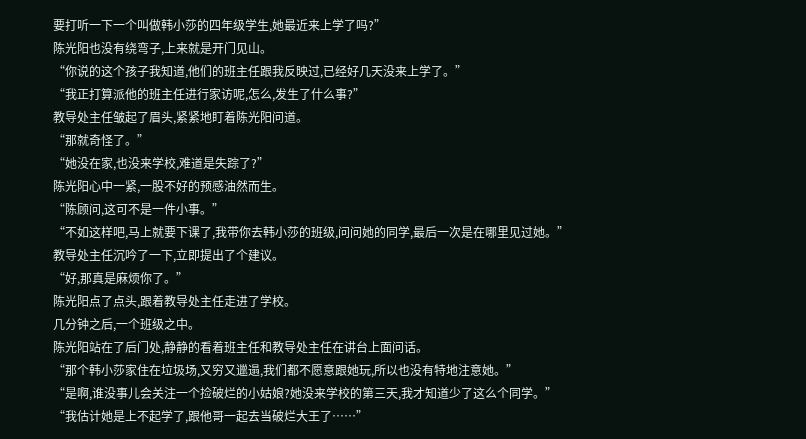要打听一下一个叫做韩小莎的四年级学生,她最近来上学了吗?”
陈光阳也没有绕弯子,上来就是开门见山。
“你说的这个孩子我知道,他们的班主任跟我反映过,已经好几天没来上学了。”
“我正打算派他的班主任进行家访呢,怎么,发生了什么事?”
教导处主任皱起了眉头,紧紧地盯着陈光阳问道。
“那就奇怪了。”
“她没在家,也没来学校,难道是失踪了?”
陈光阳心中一紧,一股不好的预感油然而生。
“陈顾问,这可不是一件小事。”
“不如这样吧,马上就要下课了,我带你去韩小莎的班级,问问她的同学,最后一次是在哪里见过她。”
教导处主任沉吟了一下,立即提出了个建议。
“好,那真是麻烦你了。”
陈光阳点了点头,跟着教导处主任走进了学校。
几分钟之后,一个班级之中。
陈光阳站在了后门处,静静的看着班主任和教导处主任在讲台上面问话。
“那个韩小莎家住在垃圾场,又穷又邋遢,我们都不愿意跟她玩,所以也没有特地注意她。”
“是啊,谁没事儿会关注一个捡破烂的小姑娘?她没来学校的第三天,我才知道少了这么个同学。”
“我估计她是上不起学了,跟他哥一起去当破烂大王了……”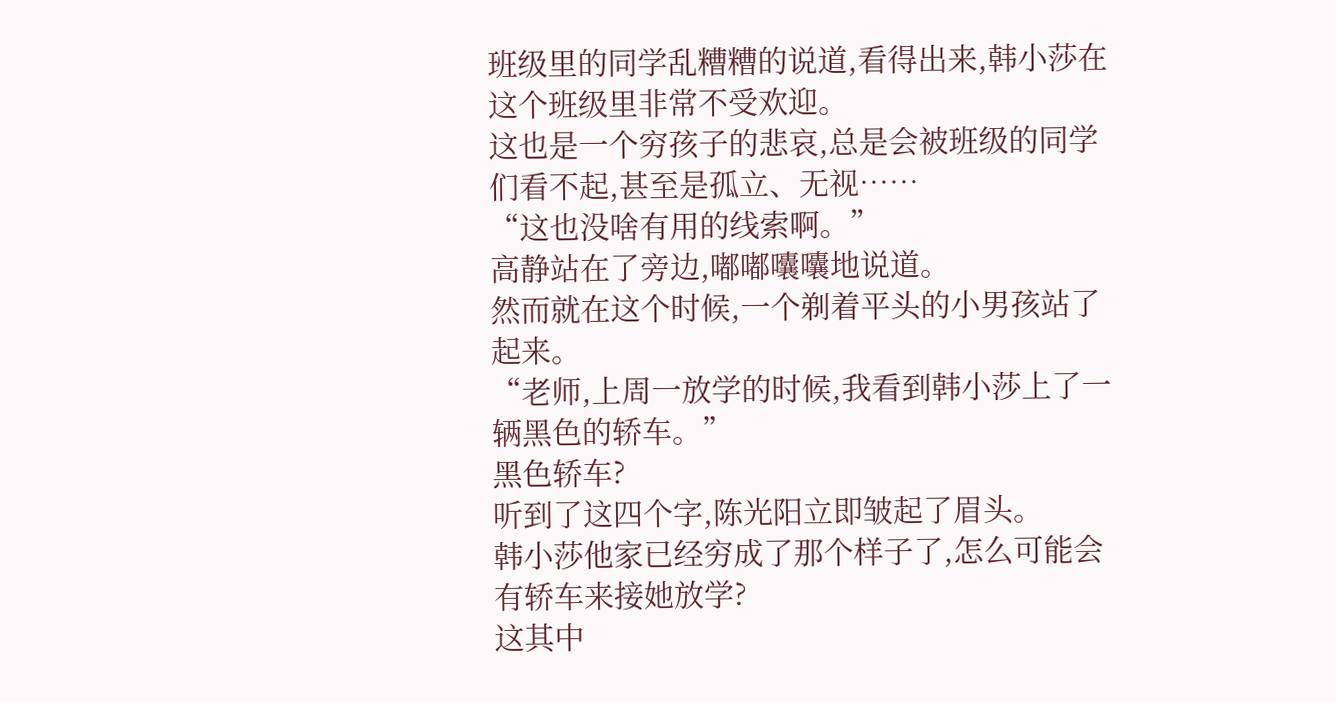班级里的同学乱糟糟的说道,看得出来,韩小莎在这个班级里非常不受欢迎。
这也是一个穷孩子的悲哀,总是会被班级的同学们看不起,甚至是孤立、无视……
“这也没啥有用的线索啊。”
高静站在了旁边,嘟嘟囔囔地说道。
然而就在这个时候,一个剃着平头的小男孩站了起来。
“老师,上周一放学的时候,我看到韩小莎上了一辆黑色的轿车。”
黑色轿车?
听到了这四个字,陈光阳立即皱起了眉头。
韩小莎他家已经穷成了那个样子了,怎么可能会有轿车来接她放学?
这其中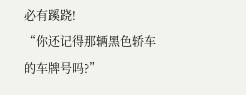必有蹊跷!
“你还记得那辆黑色轿车的车牌号吗?”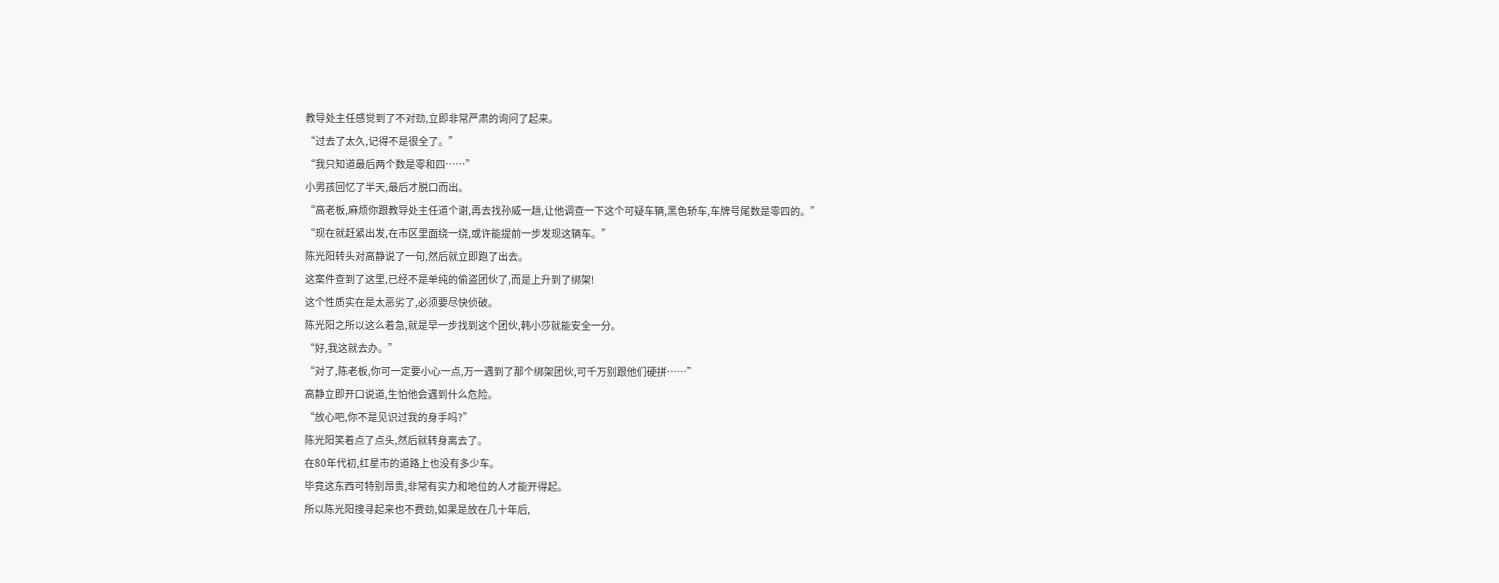教导处主任感觉到了不对劲,立即非常严肃的询问了起来。
“过去了太久,记得不是很全了。”
“我只知道最后两个数是零和四……”
小男孩回忆了半天,最后才脱口而出。
“高老板,麻烦你跟教导处主任道个谢,再去找孙威一趟,让他调查一下这个可疑车辆,黑色轿车,车牌号尾数是零四的。”
“现在就赶紧出发,在市区里面绕一绕,或许能提前一步发现这辆车。”
陈光阳转头对高静说了一句,然后就立即跑了出去。
这案件查到了这里,已经不是单纯的偷盗团伙了,而是上升到了绑架!
这个性质实在是太恶劣了,必须要尽快侦破。
陈光阳之所以这么着急,就是早一步找到这个团伙,韩小莎就能安全一分。
“好,我这就去办。”
“对了,陈老板,你可一定要小心一点,万一遇到了那个绑架团伙,可千万别跟他们硬拼……”
高静立即开口说道,生怕他会遇到什么危险。
“放心吧,你不是见识过我的身手吗?”
陈光阳笑着点了点头,然后就转身离去了。
在80年代初,红星市的道路上也没有多少车。
毕竟这东西可特别昂贵,非常有实力和地位的人才能开得起。
所以陈光阳搜寻起来也不费劲,如果是放在几十年后,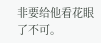非要给他看花眼了不可。